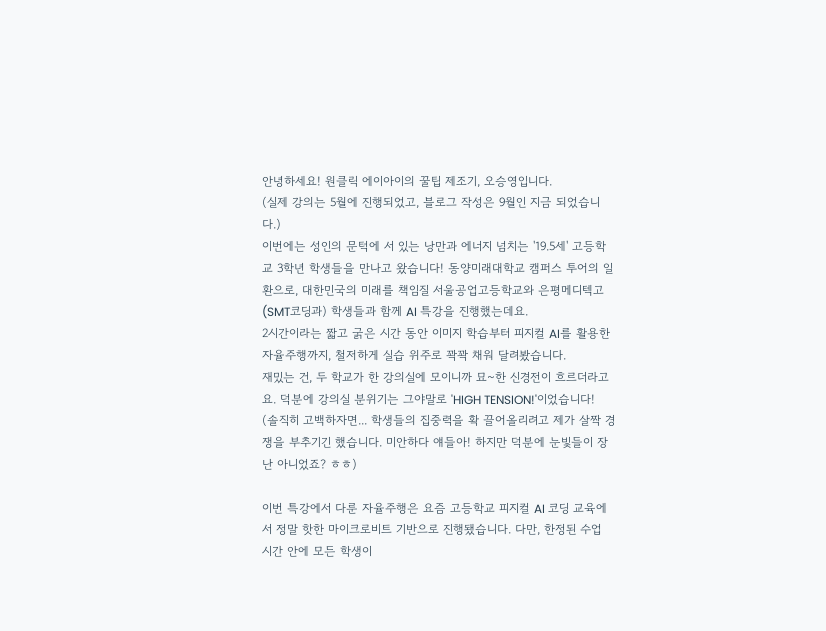안녕하세요! 원클릭 에이아이의 꿀팁 제조기, 오승영입니다.
(실제 강의는 5월에 진행되었고, 블로그 작성은 9월인 지금 되었습니다.)
이번에는 성인의 문턱에 서 있는 낭만과 에너지 넘치는 '19.5세' 고등학교 3학년 학생들을 만나고 왔습니다! 동양미래대학교 캠퍼스 투어의 일환으로, 대한민국의 미래를 책임질 서울공업고등학교와 은평메디텍고(SMT코딩과) 학생들과 함께 AI 특강을 진행했는데요.
2시간이라는 짧고 굵은 시간 동안 이미지 학습부터 피지컬 AI를 활용한 자율주행까지, 철저하게 실습 위주로 꽉꽉 채워 달려봤습니다.
재밌는 건, 두 학교가 한 강의실에 모이니까 묘~한 신경전이 흐르더라고요. 덕분에 강의실 분위기는 그야말로 'HIGH TENSION!'이었습니다! (솔직히 고백하자면... 학생들의 집중력을 확 끌어올리려고 제가 살짝 경쟁을 부추기긴 했습니다. 미안하다 얘들아! 하지만 덕분에 눈빛들이 장난 아니었죠? ㅎㅎ)

이번 특강에서 다룬 자율주행은 요즘 고등학교 피지컬 AI 코딩 교육에서 정말 핫한 마이크로비트 기반으로 진행됐습니다. 다만, 한정된 수업 시간 안에 모든 학생이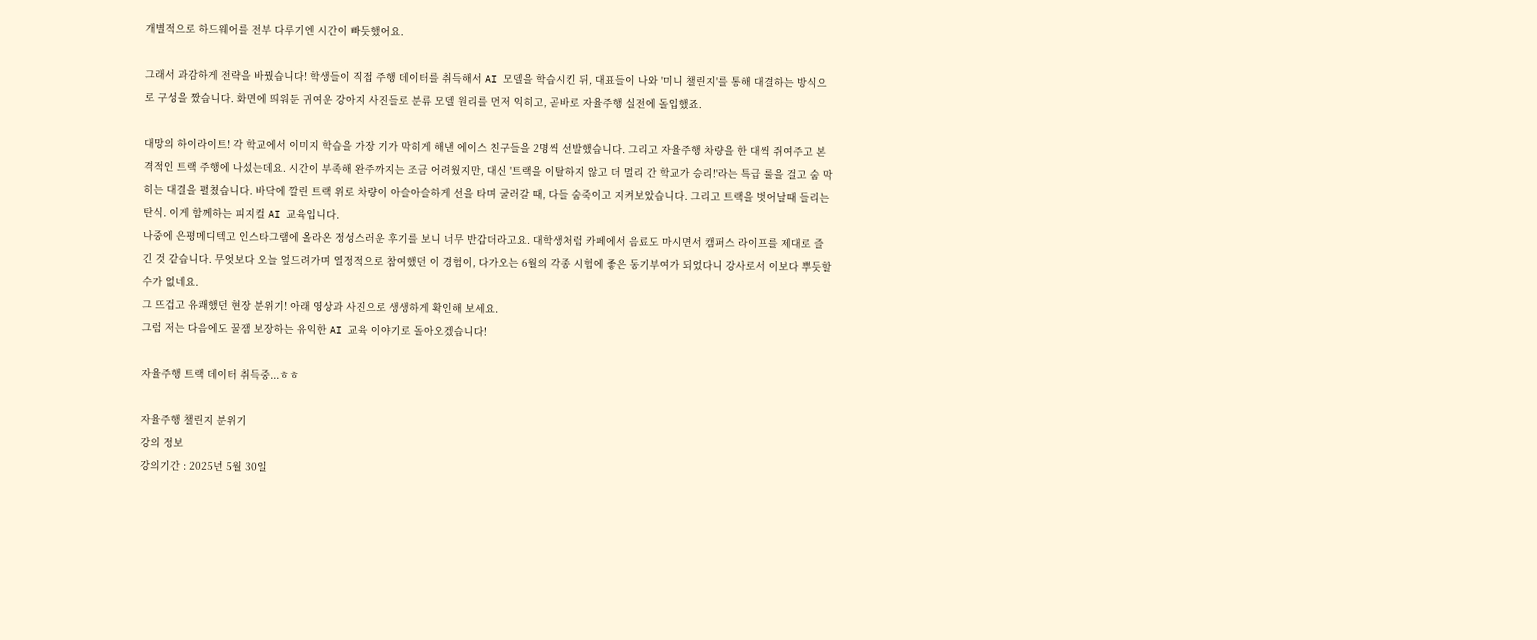개별적으로 하드웨어를 전부 다루기엔 시간이 빠듯했어요.

그래서 과감하게 전략을 바꿨습니다! 학생들이 직접 주행 데이터를 취득해서 AI 모델을 학습시킨 뒤, 대표들이 나와 '미니 챌린지'를 통해 대결하는 방식으로 구성을 짰습니다. 화면에 띄워둔 귀여운 강아지 사진들로 분류 모델 원리를 먼저 익히고, 곧바로 자율주행 실전에 돌입했죠.

대망의 하이라이트! 각 학교에서 이미지 학습을 가장 기가 막히게 해낸 에이스 친구들을 2명씩 선발했습니다. 그리고 자율주행 차량을 한 대씩 쥐여주고 본격적인 트랙 주행에 나섰는데요. 시간이 부족해 완주까지는 조금 어려웠지만, 대신 '트랙을 이탈하지 않고 더 멀리 간 학교가 승리!'라는 특급 룰을 걸고 숨 막히는 대결을 펼쳤습니다. 바닥에 깔린 트랙 위로 차량이 아슬아슬하게 선을 타며 굴러갈 때, 다들 숨죽이고 지켜보았습니다. 그리고 트랙을 벗어날때 들리는 탄식. 이게 함께하는 피지컬 AI 교육입니다.
나중에 은평메디텍고 인스타그램에 올라온 정성스러운 후기를 보니 너무 반갑더라고요. 대학생처럼 카페에서 음료도 마시면서 캠퍼스 라이프를 제대로 즐긴 것 같습니다. 무엇보다 오늘 엎드려가며 열정적으로 참여했던 이 경험이, 다가오는 6월의 각종 시험에 좋은 동기부여가 되었다니 강사로서 이보다 뿌듯할 수가 없네요.
그 뜨겁고 유쾌했던 현장 분위기! 아래 영상과 사진으로 생생하게 확인해 보세요.
그럼 저는 다음에도 꿀잼 보장하는 유익한 AI 교육 이야기로 돌아오겠습니다!

자율주행 트랙 데이터 취득중...ㅎㅎ

자율주행 챌린지 분위기
강의 정보
강의기간 : 2025년 5월 30일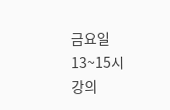금요일 13~15시
강의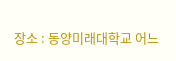장소 : 동양미래대학교 어느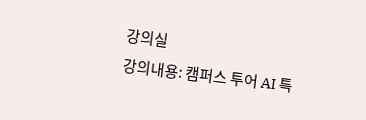강의실
강의내용: 캠퍼스 투어 AI 특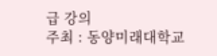급 강의
주최 : 동양미래대학교